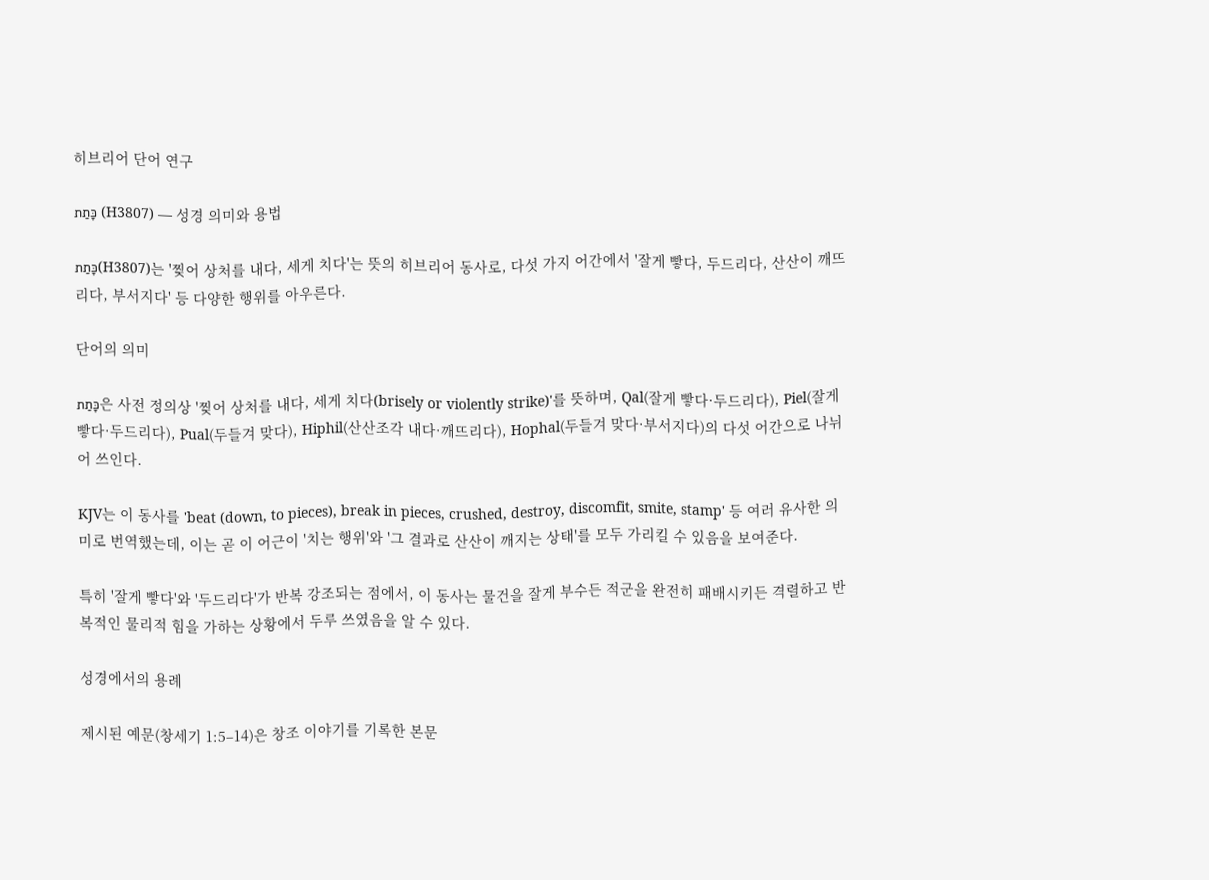히브리어 단어 연구

כָּתַת (H3807) — 성경 의미와 용법

כָּתַת(H3807)는 '찢어 상처를 내다, 세게 치다'는 뜻의 히브리어 동사로, 다섯 가지 어간에서 '잘게 빻다, 두드리다, 산산이 깨뜨리다, 부서지다' 등 다양한 행위를 아우른다.

단어의 의미

כָּתַת은 사전 정의상 '찢어 상처를 내다, 세게 치다(brisely or violently strike)'를 뜻하며, Qal(잘게 빻다·두드리다), Piel(잘게 빻다·두드리다), Pual(두들겨 맞다), Hiphil(산산조각 내다·깨뜨리다), Hophal(두들겨 맞다·부서지다)의 다섯 어간으로 나뉘어 쓰인다.

KJV는 이 동사를 'beat (down, to pieces), break in pieces, crushed, destroy, discomfit, smite, stamp' 등 여러 유사한 의미로 번역했는데, 이는 곧 이 어근이 '치는 행위'와 '그 결과로 산산이 깨지는 상태'를 모두 가리킬 수 있음을 보여준다.

특히 '잘게 빻다'와 '두드리다'가 반복 강조되는 점에서, 이 동사는 물건을 잘게 부수든 적군을 완전히 패배시키든 격렬하고 반복적인 물리적 힘을 가하는 상황에서 두루 쓰였음을 알 수 있다.

성경에서의 용례

제시된 예문(창세기 1:5–14)은 창조 이야기를 기록한 본문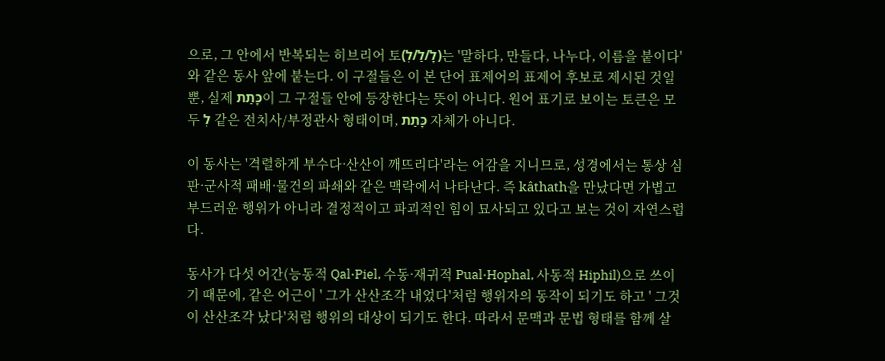으로, 그 안에서 반복되는 히브리어 토(לָ/לַ/לְ)는 '말하다, 만들다, 나누다, 이름을 붙이다'와 같은 동사 앞에 붙는다. 이 구절들은 이 본 단어 표제어의 표제어 후보로 제시된 것일 뿐, 실제 כָּתַת이 그 구절들 안에 등장한다는 뜻이 아니다. 원어 표기로 보이는 토큰은 모두 לְ 같은 전치사/부정관사 형태이며, כָּתַת 자체가 아니다.

이 동사는 '격렬하게 부수다·산산이 깨뜨리다'라는 어감을 지니므로, 성경에서는 통상 심판·군사적 패배·물건의 파쇄와 같은 맥락에서 나타난다. 즉 kâthath을 만났다면 가볍고 부드러운 행위가 아니라 결정적이고 파괴적인 힘이 묘사되고 있다고 보는 것이 자연스럽다.

동사가 다섯 어간(능동적 Qal·Piel, 수동·재귀적 Pual·Hophal, 사동적 Hiphil)으로 쓰이기 때문에, 같은 어근이 ' 그가 산산조각 내었다'처럼 행위자의 동작이 되기도 하고 ' 그것이 산산조각 났다'처럼 행위의 대상이 되기도 한다. 따라서 문맥과 문법 형태를 함께 살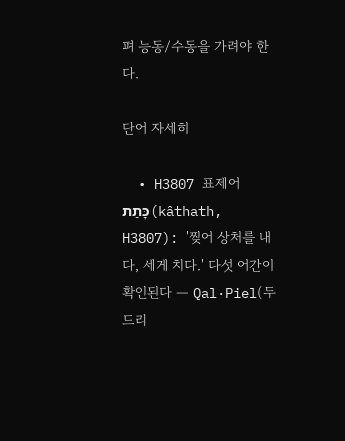펴 능동/수동을 가려야 한다.

단어 자세히

  • H3807 표제어 כָּתַת(kâthath, H3807): '찢어 상처를 내다, 세게 치다.' 다섯 어간이 확인된다 — Qal·Piel(두드리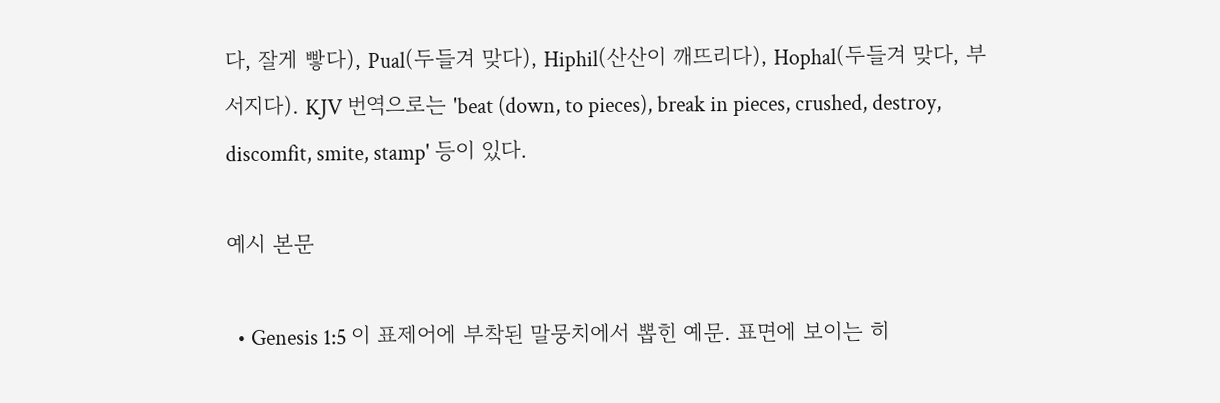다, 잘게 빻다), Pual(두들겨 맞다), Hiphil(산산이 깨뜨리다), Hophal(두들겨 맞다, 부서지다). KJV 번역으로는 'beat (down, to pieces), break in pieces, crushed, destroy, discomfit, smite, stamp' 등이 있다.

예시 본문

  • Genesis 1:5 이 표제어에 부착된 말뭉치에서 뽑힌 예문. 표면에 보이는 히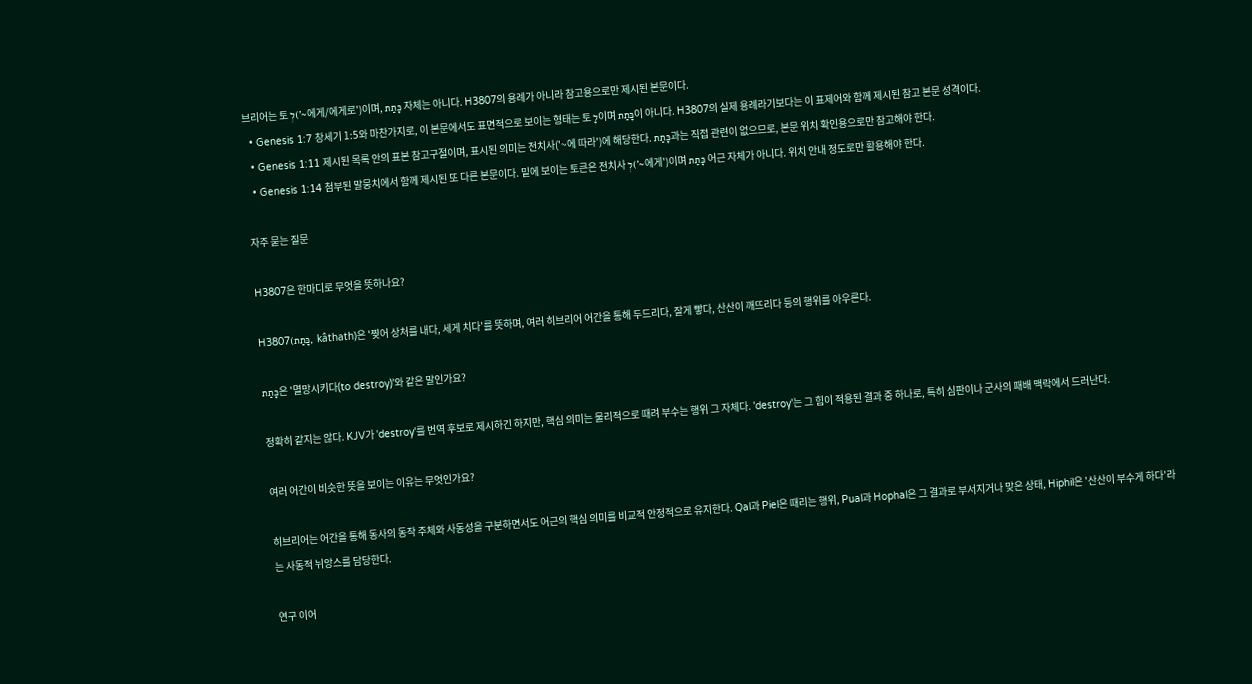브리어는 토 לְ('~에게/에게로')이며, כָּתַת 자체는 아니다. H3807의 용례가 아니라 참고용으로만 제시된 본문이다.
  • Genesis 1:7 창세기 1:5와 마찬가지로, 이 본문에서도 표면적으로 보이는 형태는 토 לָ이며 כָּתַת이 아니다. H3807의 실제 용례라기보다는 이 표제어와 함께 제시된 참고 본문 성격이다.
  • Genesis 1:11 제시된 목록 안의 표본 참고구절이며, 표시된 의미는 전치사('~에 따라')에 해당한다. כָּתַת과는 직접 관련이 없으므로, 본문 위치 확인용으로만 참고해야 한다.
  • Genesis 1:14 첨부된 말뭉치에서 함께 제시된 또 다른 본문이다. 밑에 보이는 토큰은 전치사 לְ('~에게')이며 כָּתַת 어근 자체가 아니다. 위치 안내 정도로만 활용해야 한다.

자주 묻는 질문

H3807은 한마디로 무엇을 뜻하나요?

H3807(כָּתַת, kâthath)은 '찢어 상처를 내다, 세게 치다'를 뜻하며, 여러 히브리어 어간을 통해 두드리다, 잘게 빻다, 산산이 깨뜨리다 등의 행위를 아우른다.

כָּתַת은 '멸망시키다(to destroy)'와 같은 말인가요?

정확히 같지는 않다. KJV가 'destroy'를 번역 후보로 제시하긴 하지만, 핵심 의미는 물리적으로 때려 부수는 행위 그 자체다. 'destroy'는 그 힘이 적용된 결과 중 하나로, 특히 심판이나 군사의 패배 맥락에서 드러난다.

여러 어간이 비슷한 뜻을 보이는 이유는 무엇인가요?

히브리어는 어간을 통해 동사의 동작 주체와 사동성을 구분하면서도 어근의 핵심 의미를 비교적 안정적으로 유지한다. Qal과 Piel은 때리는 행위, Pual과 Hophal은 그 결과로 부서지거나 맞은 상태, Hiphil은 '산산이 부수게 하다'라는 사동적 뉘앙스를 담당한다.

연구 이어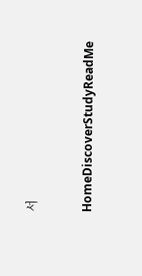서

HomeDiscoverStudyReadMe